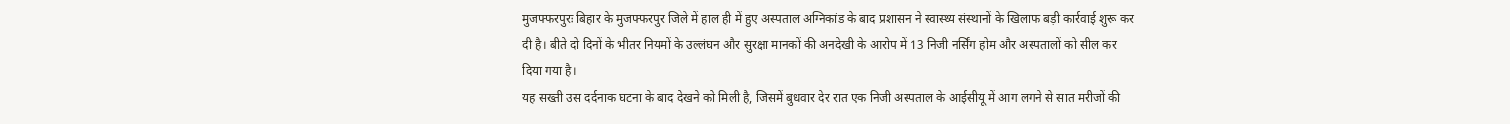मुजफ्फरपुरः बिहार के मुजफ्फरपुर जिले में हाल ही में हुए अस्पताल अग्निकांड के बाद प्रशासन ने स्वास्थ्य संस्थानों के खिलाफ बड़ी कार्रवाई शुरू कर दी है। बीते दो दिनों के भीतर नियमों के उल्लंघन और सुरक्षा मानकों की अनदेखी के आरोप में 13 निजी नर्सिंग होम और अस्पतालों को सील कर दिया गया है।
यह सख्ती उस दर्दनाक घटना के बाद देखने को मिली है, जिसमें बुधवार देर रात एक निजी अस्पताल के आईसीयू में आग लगने से सात मरीजों की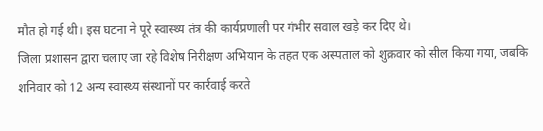मौत हो गई थी। इस घटना ने पूरे स्वास्थ्य तंत्र की कार्यप्रणाली पर गंभीर सवाल खड़े कर दिए थे।
जिला प्रशासन द्वारा चलाए जा रहे विशेष निरीक्षण अभियान के तहत एक अस्पताल को शुक्रवार को सील किया गया, जबकि शनिवार को 12 अन्य स्वास्थ्य संस्थानों पर कार्रवाई करते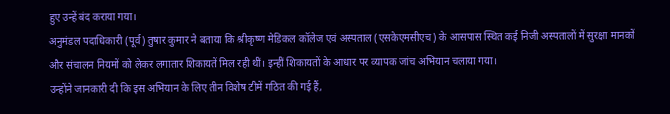हुए उन्हें बंद कराया गया।
अनुमंडल पदाधिकारी (पूर्व) तुषार कुमार ने बताया कि श्रीकृष्ण मेडिकल कॉलेज एवं अस्पताल (एसकेएमसीएच) के आसपास स्थित कई निजी अस्पतालों में सुरक्षा मानकों और संचालन नियमों को लेकर लगातार शिकायतें मिल रही थीं। इन्हीं शिकायतों के आधार पर व्यापक जांच अभियान चलाया गया।
उन्होंने जानकारी दी कि इस अभियान के लिए तीन विशेष टीमें गठित की गई हैं,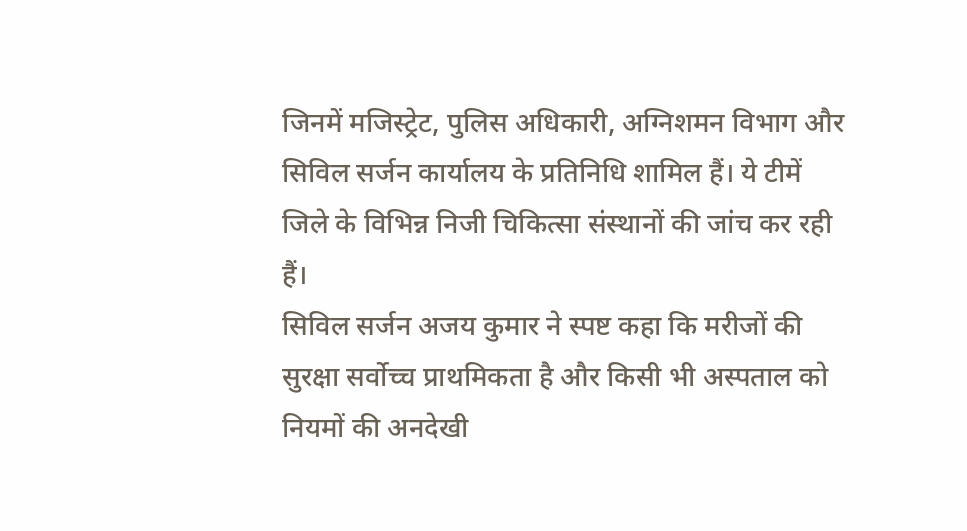जिनमें मजिस्ट्रेट, पुलिस अधिकारी, अग्निशमन विभाग और सिविल सर्जन कार्यालय के प्रतिनिधि शामिल हैं। ये टीमें जिले के विभिन्न निजी चिकित्सा संस्थानों की जांच कर रही हैं।
सिविल सर्जन अजय कुमार ने स्पष्ट कहा कि मरीजों की सुरक्षा सर्वोच्च प्राथमिकता है और किसी भी अस्पताल को नियमों की अनदेखी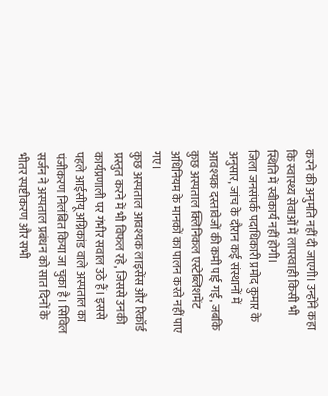करने की अनुमति नहीं दी जाएगी। उन्होंने कहा कि स्वास्थ्य सेवाओं में लापरवाही किसी भी स्थिति में स्वीकार्य नहीं होगी।
जिला जनसंपर्क पदाधिकारी प्रमोद कुमार के अनुसार, जांच के दौरान कई संस्थानों में आवश्यक दस्तावेजों की कमी पाई गई, जबकि कुछ अस्पताल क्लिनिकल एस्टेब्लिशमेंट अधिनियम के मानकों का पालन करते नहीं पाए गए।
कुछ अस्पताल आवश्यक लाइसेंस और रिकॉर्ड प्रस्तुत करने में भी विफल रहे, जिससे उनकी कार्यप्रणाली पर गंभीर सवाल उठे हैं। इससे पहले आईसीयू अग्निकांड वाले अस्पताल का पंजीकरण निलंबित किया जा चुका है। सिविल सर्जन ने अस्पताल प्रबंधन को सात दिनों के भीतर स्पष्टीकरण और सभी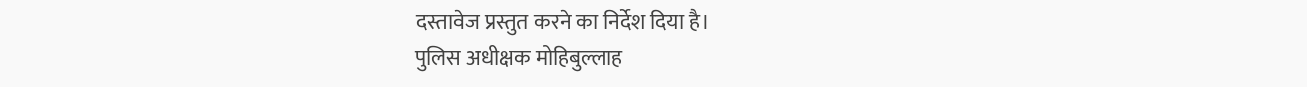दस्तावेज प्रस्तुत करने का निर्देश दिया है।
पुलिस अधीक्षक मोहिबुल्लाह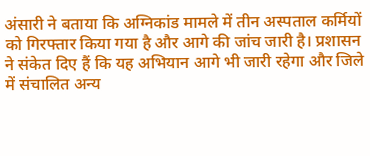अंसारी ने बताया कि अग्निकांड मामले में तीन अस्पताल कर्मियों को गिरफ्तार किया गया है और आगे की जांच जारी है। प्रशासन ने संकेत दिए हैं कि यह अभियान आगे भी जारी रहेगा और जिले में संचालित अन्य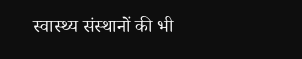स्वास्थ्य संस्थानों की भी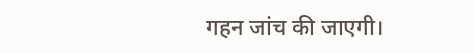गहन जांच की जाएगी।